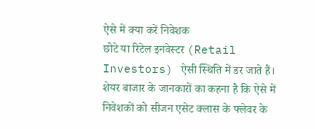ऐसे में क्या करें निवेशक
छोटे या रिटेल इनवेस्टर (Retail Investors) ऐसी स्थिति में डर जाते हैं। शेयर बाजार के जानकारों का कहना है कि ऐसे में निवेशकों को सीजन एसेट क्लास के फ्लेवर के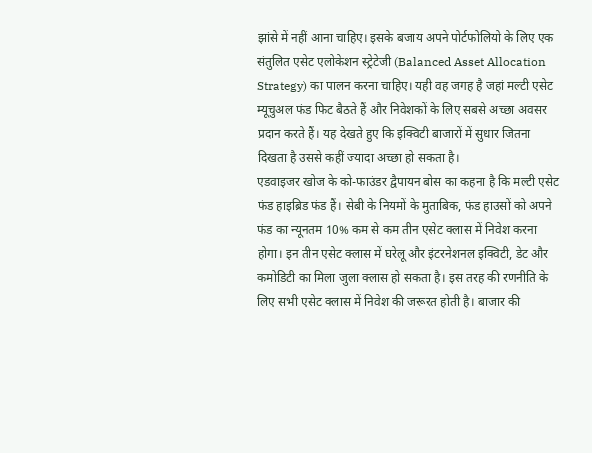झांसे में नहीं आना चाहिए। इसके बजाय अपने पोर्टफोलियो के लिए एक संतुलित एसेट एलोकेशन स्ट्रेटेजी (Balanced Asset Allocation Strategy) का पालन करना चाहिए। यही वह जगह है जहां मल्टी एसेट म्यूचुअल फंड फिट बैठते हैं और निवेशकों के लिए सबसे अच्छा अवसर प्रदान करते हैं। यह देखते हुए कि इक्विटी बाजारों में सुधार जितना दिखता है उससे कहीं ज्यादा अच्छा हो सकता है।
एडवाइजर खोज के को-फाउंडर द्वैपायन बोस का कहना है कि मल्टी एसेट फंड हाइब्रिड फंड हैं। सेबी के नियमों के मुताबिक, फंड हाउसों को अपने फंड का न्यूनतम 10% कम से कम तीन एसेट क्लास में निवेश करना होगा। इन तीन एसेट क्लास में घरेलू और इंटरनेशनल इक्विटी, डेट और कमोडिटी का मिला जुला क्लास हो सकता है। इस तरह की रणनीति के लिए सभी एसेट क्लास में निवेश की जरूरत होती है। बाजार की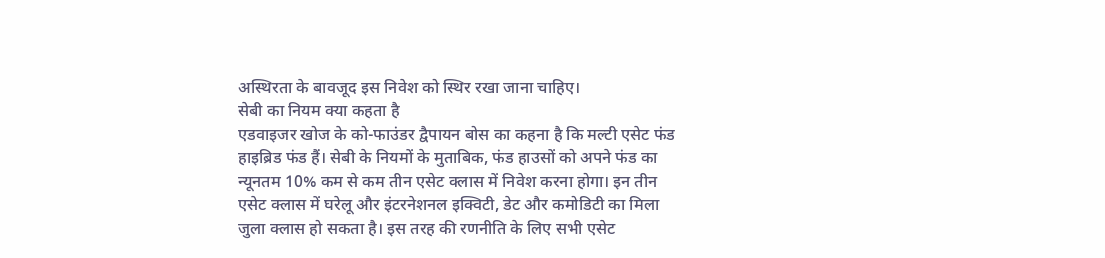अस्थिरता के बावजूद इस निवेश को स्थिर रखा जाना चाहिए।
सेबी का नियम क्या कहता है
एडवाइजर खोज के को-फाउंडर द्वैपायन बोस का कहना है कि मल्टी एसेट फंड हाइब्रिड फंड हैं। सेबी के नियमों के मुताबिक, फंड हाउसों को अपने फंड का न्यूनतम 10% कम से कम तीन एसेट क्लास में निवेश करना होगा। इन तीन एसेट क्लास में घरेलू और इंटरनेशनल इक्विटी, डेट और कमोडिटी का मिला जुला क्लास हो सकता है। इस तरह की रणनीति के लिए सभी एसेट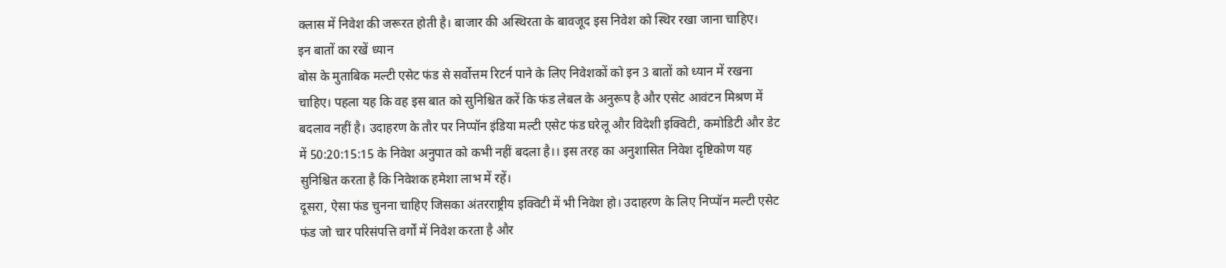क्लास में निवेश की जरूरत होती है। बाजार की अस्थिरता के बावजूद इस निवेश को स्थिर रखा जाना चाहिए।
इन बातों का रखें ध्यान
बोस के मुताबिक मल्टी एसेट फंड से सर्वोत्तम रिटर्न पाने के लिए निवेशकों को इन 3 बातों को ध्यान में रखना चाहिए। पहला यह कि वह इस बात को सुनिश्चित करें कि फंड लेबल के अनुरूप है और एसेट आवंटन मिश्रण में बदलाव नहीं है। उदाहरण के तौर पर निप्पॉन इंडिया मल्टी एसेट फंड घरेलू और विदेशी इक्विटी, कमोडिटी और डेट में 50:20:15:15 के निवेश अनुपात को कभी नहीं बदला है।। इस तरह का अनुशासित निवेश दृष्टिकोण यह सुनिश्चित करता है कि निवेशक हमेशा लाभ में रहें।
दूसरा, ऐसा फंड चुनना चाहिए जिसका अंतरराष्ट्रीय इक्विटी में भी निवेश हो। उदाहरण के लिए निप्पॉन मल्टी एसेट फंड जो चार परिसंपत्ति वर्गों में निवेश करता है और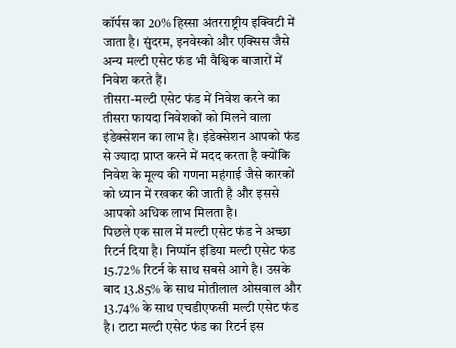कॉर्पस का 20% हिस्सा अंतरराष्ट्रीय इक्विटी में जाता है। सुंदरम, इनवेस्को और एक्सिस जैसे अन्य मल्टी एसेट फंड भी वैश्विक बाजारों में निवेश करते हैं।
तीसरा-मल्टी एसेट फंड में निवेश करने का तीसरा फायदा निवेशकों को मिलने वाला इंडेक्सेशन का लाभ है। इंडेक्सेशन आपको फंड से ज्यादा प्राप्त करने में मदद करता है क्योंकि निवेश के मूल्य की गणना महंगाई जैसे कारकों को ध्यान में रखकर की जाती है और इससे आपको अधिक लाभ मिलता है।
पिछले एक साल में मल्टी एसेट फंड ने अच्छा रिटर्न दिया है। निप्पॉन इंडिया मल्टी एसेट फंड 15.72% रिटर्न के साथ सबसे आगे है। उसके बाद 13.85% के साथ मोतीलाल ओसवाल और 13.74% के साथ एचडीएफसी मल्टी एसेट फंड है। टाटा मल्टी एसेट फंड का रिटर्न इस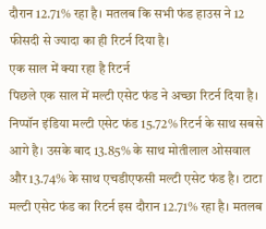दौरान 12.71% रहा है। मतलब कि सभी फंड हाउस ने 12 फीसदी से ज्यादा का ही रिटर्न दिया है।
एक साल में क्या रहा है रिटर्न
पिछले एक साल में मल्टी एसेट फंड ने अच्छा रिटर्न दिया है। निप्पॉन इंडिया मल्टी एसेट फंड 15.72% रिटर्न के साथ सबसे आगे है। उसके बाद 13.85% के साथ मोतीलाल ओसवाल और 13.74% के साथ एचडीएफसी मल्टी एसेट फंड है। टाटा मल्टी एसेट फंड का रिटर्न इस दौरान 12.71% रहा है। मतलब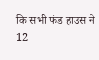कि सभी फंड हाउस ने 12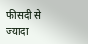फीसदी से ज्यादा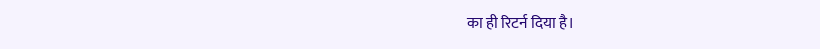का ही रिटर्न दिया है।